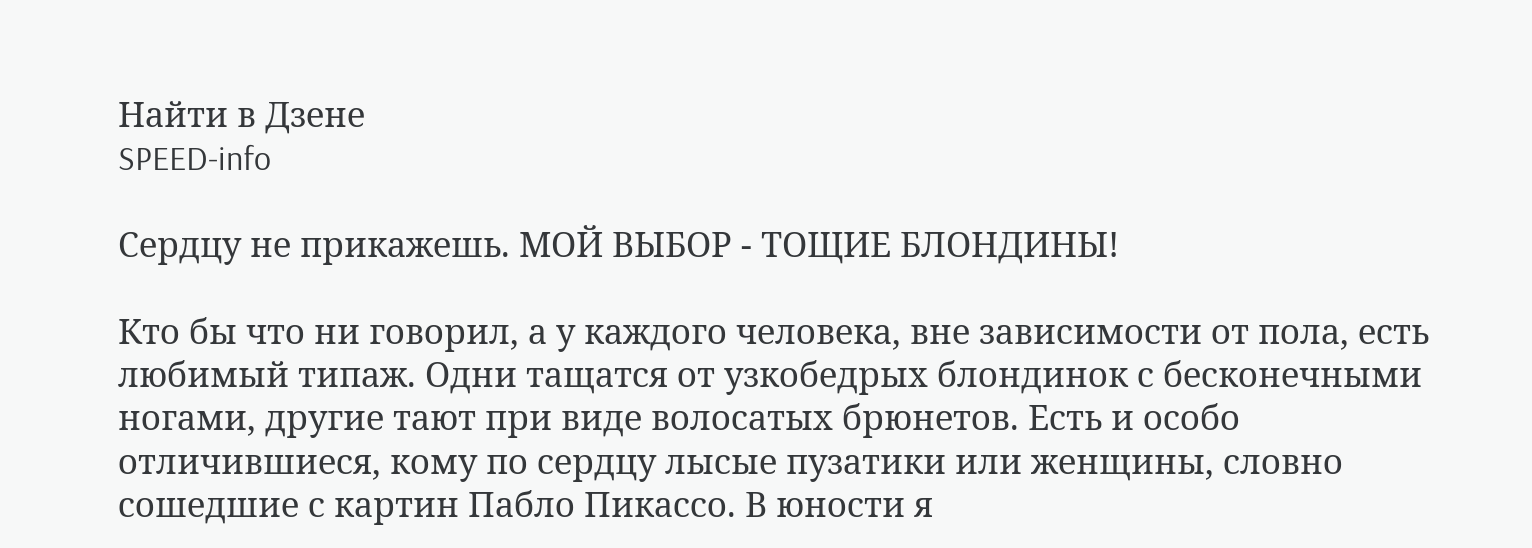Найти в Дзене
SPEED-info

Сердцу не прикажешь. МОЙ ВЫБОР - ТОЩИЕ БЛОНДИНЫ!

Кто бы что ни говорил, а у каждого человека, вне зависимости от пола, есть любимый типаж. Одни тащатся от узкобедрых блондинок с бесконечными ногами, другие тают при виде волосатых брюнетов. Есть и особо отличившиеся, кому по сердцу лысые пузатики или женщины, словно сошедшие с картин Пабло Пикассо. В юности я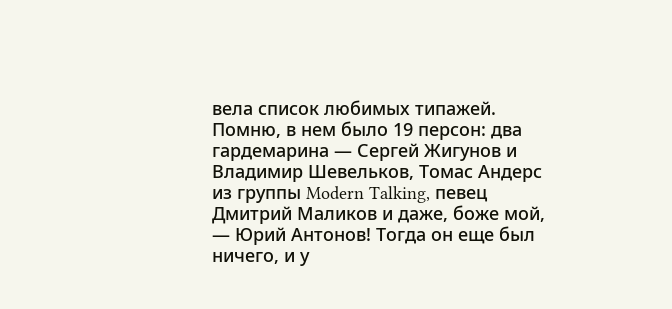вела список любимых типажей. Помню, в нем было 19 персон: два гардемарина — Сергей Жигунов и Владимир Шевельков, Томас Андерс из группы Modern Talking, певец Дмитрий Маликов и даже, боже мой, — Юрий Антонов! Тогда он еще был ничего, и у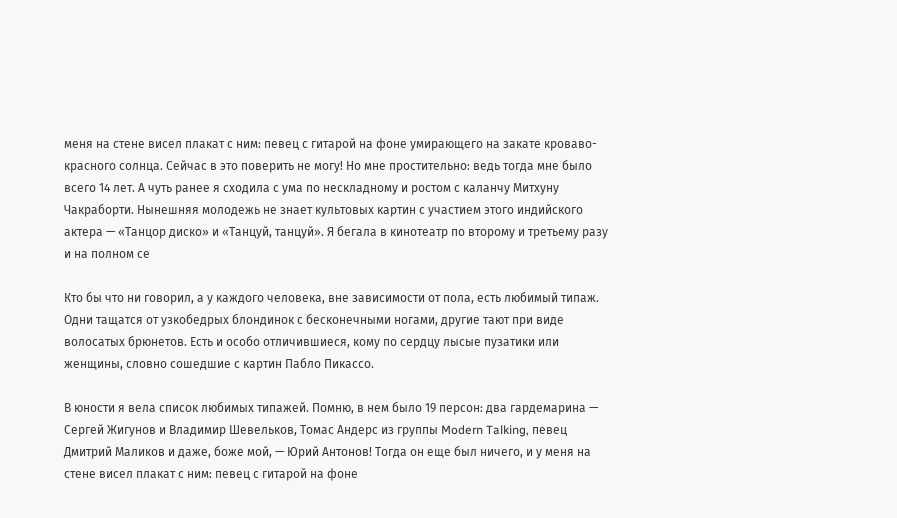меня на стене висел плакат с ним: певец с гитарой на фоне умирающего на закате кроваво-красного солнца. Сейчас в это поверить не могу! Но мне простительно: ведь тогда мне было всего 14 лет. А чуть ранее я сходила с ума по нескладному и ростом с каланчу Митхуну Чакраборти. Нынешняя молодежь не знает культовых картин с участием этого индийского актера — «Танцор диско» и «Танцуй, танцуй». Я бегала в кинотеатр по второму и третьему разу и на полном се

Кто бы что ни говорил, а у каждого человека, вне зависимости от пола, есть любимый типаж. Одни тащатся от узкобедрых блондинок с бесконечными ногами, другие тают при виде волосатых брюнетов. Есть и особо отличившиеся, кому по сердцу лысые пузатики или женщины, словно сошедшие с картин Пабло Пикассо.

В юности я вела список любимых типажей. Помню, в нем было 19 персон: два гардемарина — Сергей Жигунов и Владимир Шевельков, Томас Андерс из группы Modern Talking, певец Дмитрий Маликов и даже, боже мой, — Юрий Антонов! Тогда он еще был ничего, и у меня на стене висел плакат с ним: певец с гитарой на фоне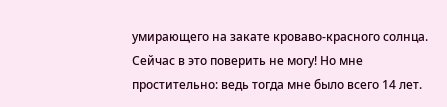умирающего на закате кроваво-красного солнца. Сейчас в это поверить не могу! Но мне простительно: ведь тогда мне было всего 14 лет.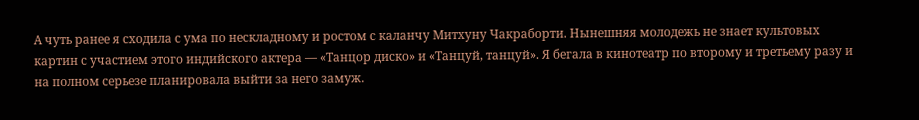А чуть ранее я сходила с ума по нескладному и ростом с каланчу Митхуну Чакраборти. Нынешняя молодежь не знает культовых картин с участием этого индийского актера — «Танцор диско» и «Танцуй, танцуй». Я бегала в кинотеатр по второму и третьему разу и на полном серьезе планировала выйти за него замуж.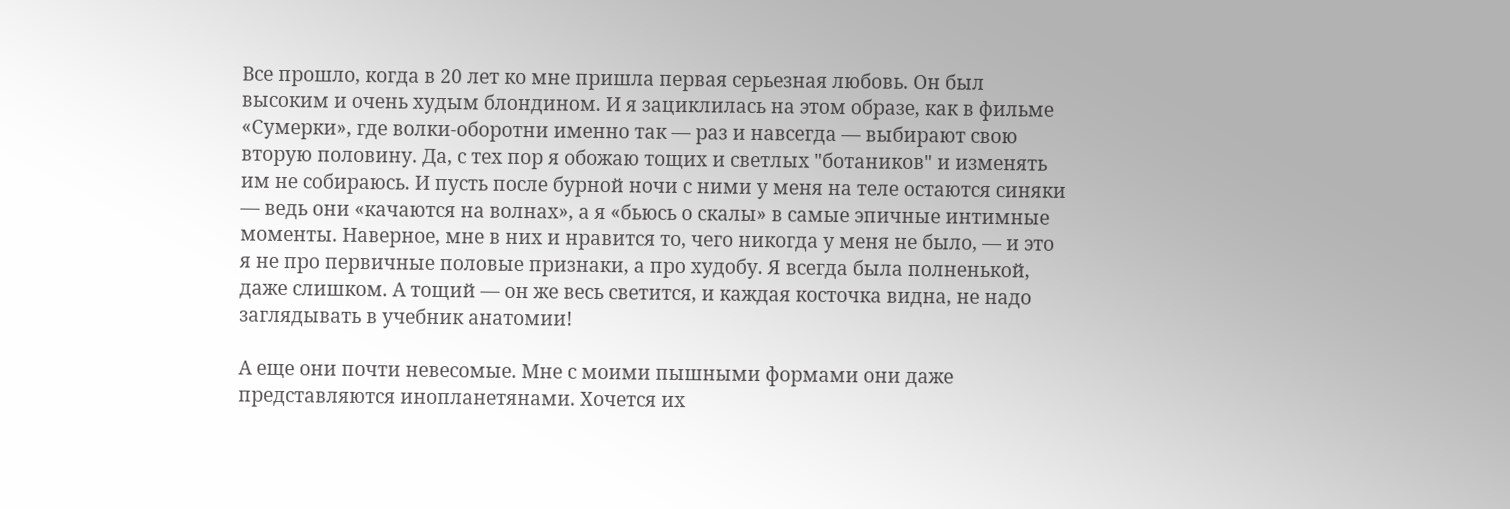Все прошло, когда в 20 лет ко мне пришла первая серьезная любовь. Он был высоким и очень худым блондином. И я зациклилась на этом образе, как в фильме «Сумерки», где волки-оборотни именно так — раз и навсегда — выбирают свою вторую половину. Да, с тех пор я обожаю тощих и светлых "ботаников" и изменять им не собираюсь. И пусть после бурной ночи с ними у меня на теле остаются синяки — ведь они «качаются на волнах», а я «бьюсь о скалы» в самые эпичные интимные моменты. Наверное, мне в них и нравится то, чего никогда у меня не было, — и это я не про первичные половые признаки, а про худобу. Я всегда была полненькой, даже слишком. А тощий — он же весь светится, и каждая косточка видна, не надо заглядывать в учебник анатомии!

А еще они почти невесомые. Мне с моими пышными формами они даже представляются инопланетянами. Хочется их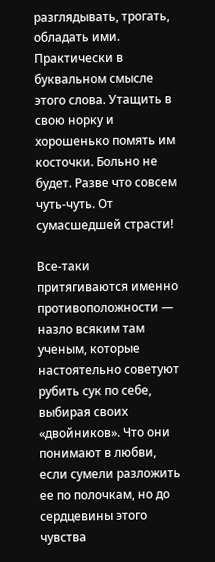разглядывать, трогать, обладать ими. Практически в буквальном смысле этого слова. Утащить в свою норку и хорошенько помять им косточки. Больно не будет. Разве что совсем чуть-чуть. От сумасшедшей страсти!

Все-таки притягиваются именно противоположности — назло всяким там ученым, которые настоятельно советуют рубить сук по себе, выбирая своих «двойников». Что они понимают в любви, если сумели разложить ее по полочкам, но до сердцевины этого чувства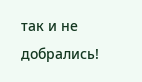так и не добрались!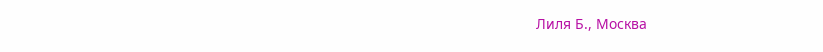Лиля Б., Москва